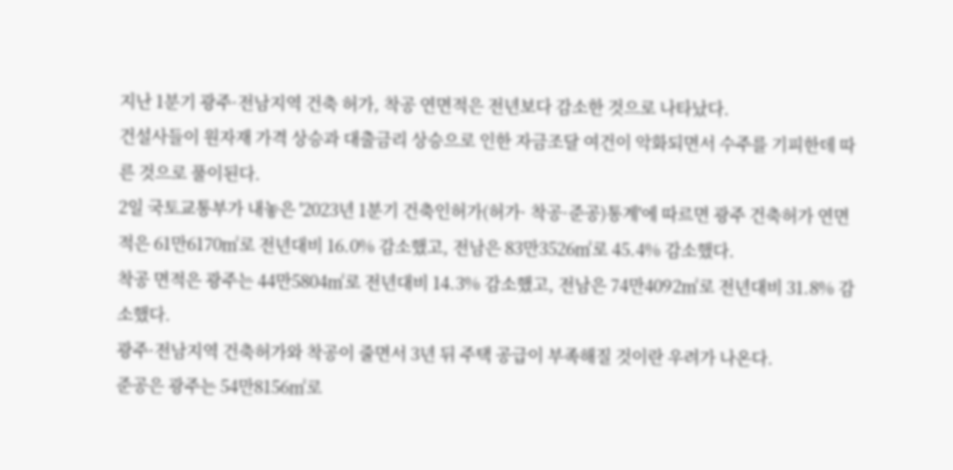지난 1분기 광주·전남지역 건축 허가, 착공 연면적은 전년보다 감소한 것으로 나타났다.
건설사들이 원자재 가격 상승과 대출금리 상승으로 인한 자금조달 여건이 악화되면서 수주를 기피한데 따른 것으로 풀이된다.
2일 국토교통부가 내놓은 '2023년 1분기 건축인허가(허가· 착공·준공)통계'에 따르면 광주 건축허가 연면적은 61만6170㎡로 전년대비 16.0% 감소했고, 전남은 83만3526㎡로 45.4% 감소했다.
착공 면적은 광주는 44만5804㎡로 전년대비 14.3% 감소했고, 전남은 74만4092㎡로 전년대비 31.8% 감소했다.
광주·전남지역 건축허가와 착공이 줄면서 3년 뒤 주택 공급이 부족해질 것이란 우려가 나온다.
준공은 광주는 54만8156㎡로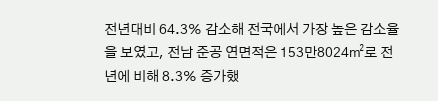전년대비 64.3% 감소해 전국에서 가장 높은 감소율을 보였고, 전남 준공 연면적은 153만8024㎡로 전년에 비해 8.3% 증가했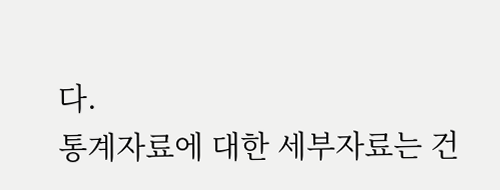다.
통계자료에 대한 세부자료는 건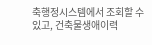축행정시스템에서 조회할 수 있고, 건축물생애이력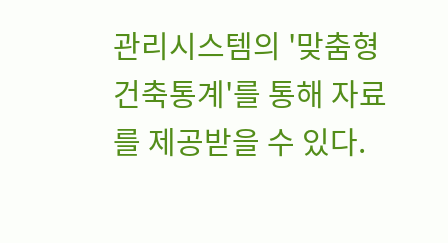관리시스템의 '맞춤형 건축통계'를 통해 자료를 제공받을 수 있다.